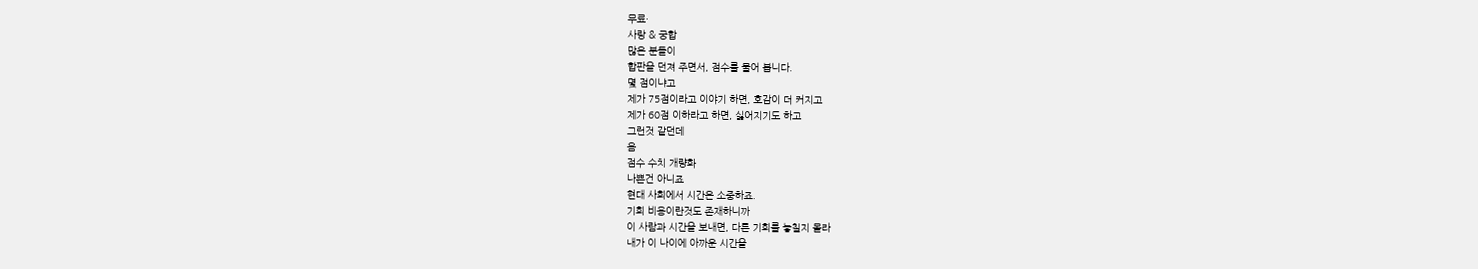무료·
사랑 & 궁합
많은 분들이
합판을 던져 주면서, 점수를 물어 봅니다.
몇 점이냐고
제가 75점이라고 이야기 하면, 호감이 더 커지고
제가 60점 이하라고 하면, 싫어지기도 하고
그런것 같던데
음
점수 수치 개량화
나쁜건 아니죠
현대 사회에서 시간은 소중하죠.
기회 비용이란것도 존재하니까
이 사람과 시간을 보내면, 다른 기회를 놓칠지 몰라
내가 이 나이에 아까운 시간을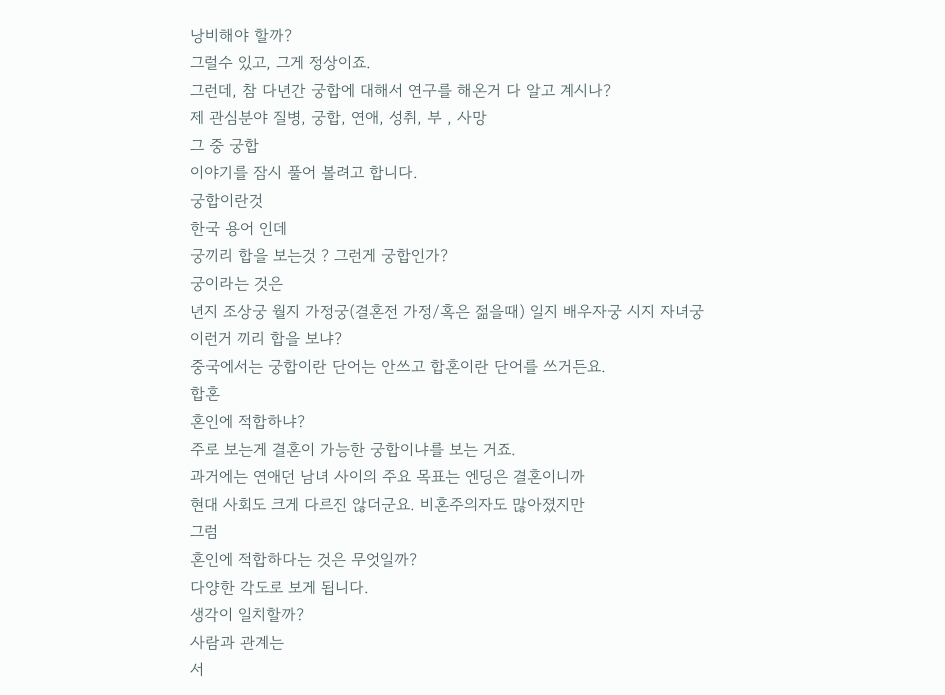낭비해야 할까?
그럴수 있고, 그게 정상이죠.
그런데, 참 다년간 궁합에 대해서 연구를 해온거 다 알고 계시나?
제 관심분야 질병, 궁합, 연애, 성취, 부 , 사망
그 중 궁합
이야기를 잠시 풀어 볼려고 합니다.
궁합이란것
한국 용어 인데
궁끼리 합을 보는것 ? 그런게 궁합인가?
궁이라는 것은
년지 조상궁 월지 가정궁(결혼전 가정/혹은 젊을때) 일지 배우자궁 시지 자녀궁
이런거 끼리 합을 보냐?
중국에서는 궁합이란 단어는 안쓰고 합혼이란 단어를 쓰거든요.
합혼
혼인에 적합하냐?
주로 보는게 결혼이 가능한 궁합이냐를 보는 거죠.
과거에는 연애던 남녀 사이의 주요 목표는 엔딩은 결혼이니까
현대 사회도 크게 다르진 않더군요. 비혼주의자도 많아졌지만
그럼
혼인에 적합하다는 것은 무엇일까?
다양한 각도로 보게 됩니다.
생각이 일치할까?
사람과 관계는
서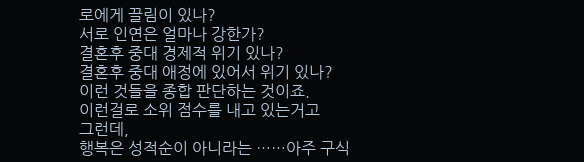로에게 끌림이 있나?
서로 인연은 얼마나 강한가?
결혼후 중대 경제적 위기 있나?
결혼후 중대 애정에 있어서 위기 있나?
이런 것들을 종합 판단하는 것이죠.
이런걸로 소위 점수를 내고 있는거고
그런데,
행복은 성적순이 아니라는 ……아주 구식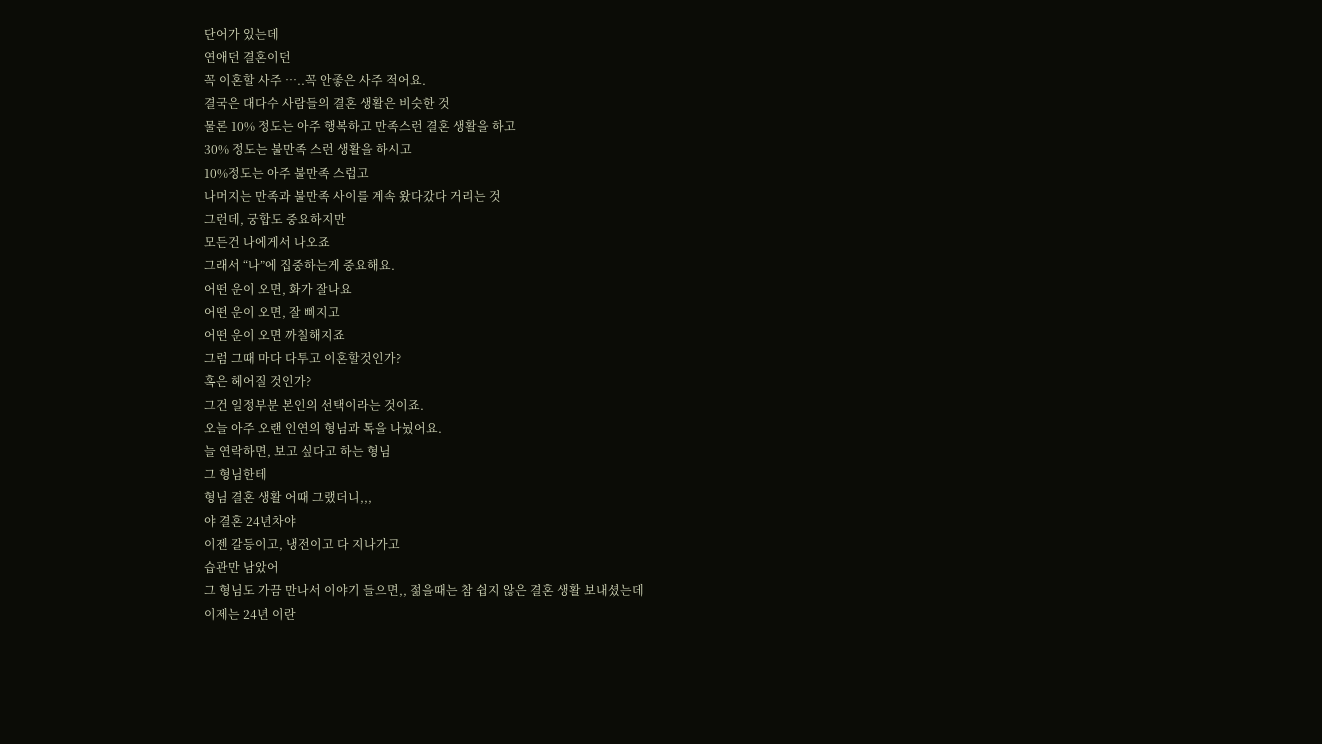단어가 있는데
연애던 결혼이던
꼭 이혼할 사주 …..꼭 안좋은 사주 적어요.
결국은 대다수 사람들의 결혼 생활은 비슷한 것
물론 10% 정도는 아주 행복하고 만족스런 결혼 생활을 하고
30% 정도는 불만족 스런 생활을 하시고
10%정도는 아주 불만족 스럽고
나머지는 만족과 불만족 사이를 계속 왔다갔다 거리는 것
그런데, 궁합도 중요하지만
모든건 나에게서 나오죠
그래서 “나”에 집중하는게 중요해요.
어떤 운이 오면, 화가 잘나요
어떤 운이 오면, 잘 삐지고
어떤 운이 오면 까칠해지죠
그럼 그때 마다 다투고 이혼할것인가?
혹은 헤어질 것인가?
그건 일정부분 본인의 선택이라는 것이죠.
오늘 아주 오랜 인연의 형님과 톡을 나눴어요.
늘 연락하면, 보고 싶다고 하는 형님
그 형님한테
형님 결혼 생활 어때 그랬더니,,,
야 결혼 24년차야
이젠 갈등이고, 냉전이고 다 지나가고
습관만 남았어
그 형님도 가끔 만나서 이야기 들으면,, 젊을때는 참 쉽지 않은 결혼 생활 보내셨는데
이제는 24년 이란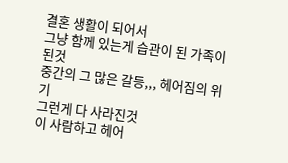결혼 생활이 되어서
그냥 함께 있는게 습관이 된 가족이 된것
중간의 그 많은 갈등,,, 헤어짐의 위기
그런게 다 사라진것
이 사람하고 헤어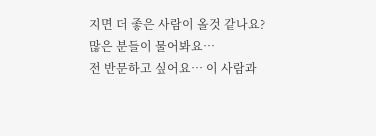지면 더 좋은 사람이 올것 같나요?
많은 분들이 물어봐요…
전 반문하고 싶어요… 이 사람과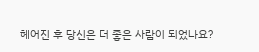헤어진 후 당신은 더 좋은 사람이 되었나요?